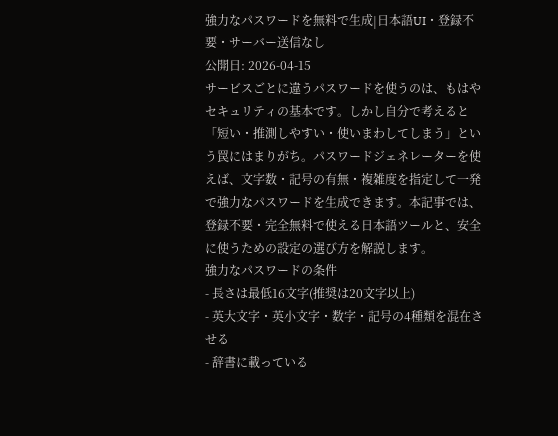強力なパスワードを無料で生成|日本語UI・登録不要・サーバー送信なし
公開日: 2026-04-15
サービスごとに違うパスワードを使うのは、もはやセキュリティの基本です。しかし自分で考えると「短い・推測しやすい・使いまわしてしまう」という罠にはまりがち。パスワードジェネレーターを使えば、文字数・記号の有無・複雑度を指定して一発で強力なパスワードを生成できます。本記事では、登録不要・完全無料で使える日本語ツールと、安全に使うための設定の選び方を解説します。
強力なパスワードの条件
- 長さは最低16文字(推奨は20文字以上)
- 英大文字・英小文字・数字・記号の4種類を混在させる
- 辞書に載っている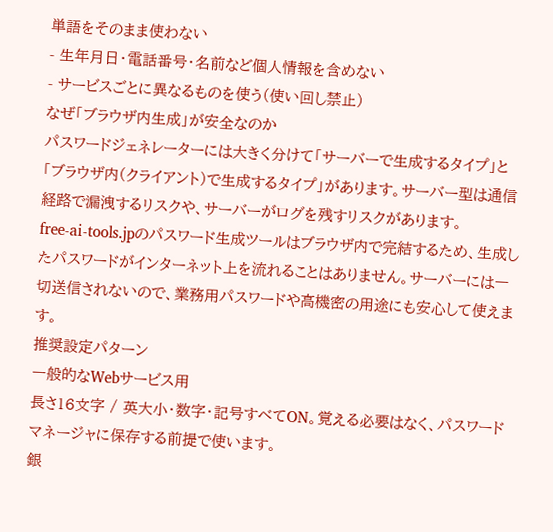単語をそのまま使わない
- 生年月日・電話番号・名前など個人情報を含めない
- サービスごとに異なるものを使う(使い回し禁止)
なぜ「ブラウザ内生成」が安全なのか
パスワードジェネレーターには大きく分けて「サーバーで生成するタイプ」と「ブラウザ内(クライアント)で生成するタイプ」があります。サーバー型は通信経路で漏洩するリスクや、サーバーがログを残すリスクがあります。
free-ai-tools.jpのパスワード生成ツールはブラウザ内で完結するため、生成したパスワードがインターネット上を流れることはありません。サーバーには一切送信されないので、業務用パスワードや高機密の用途にも安心して使えます。
推奨設定パターン
一般的なWebサービス用
長さ16文字 / 英大小・数字・記号すべてON。覚える必要はなく、パスワードマネージャに保存する前提で使います。
銀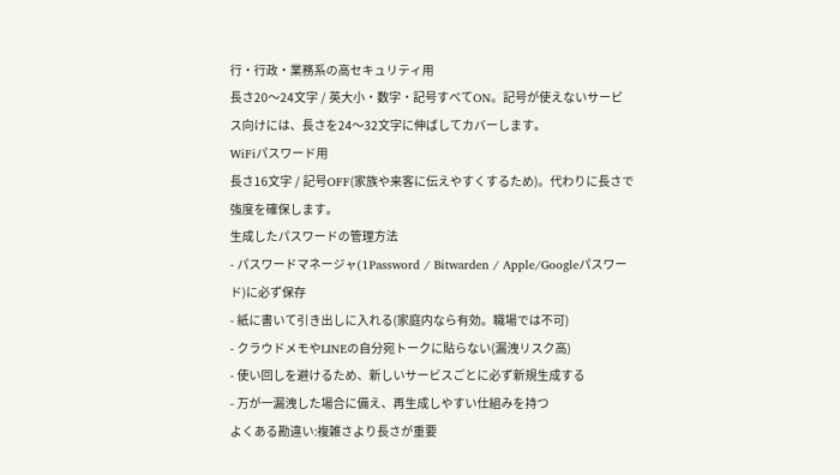行・行政・業務系の高セキュリティ用
長さ20〜24文字 / 英大小・数字・記号すべてON。記号が使えないサービス向けには、長さを24〜32文字に伸ばしてカバーします。
WiFiパスワード用
長さ16文字 / 記号OFF(家族や来客に伝えやすくするため)。代わりに長さで強度を確保します。
生成したパスワードの管理方法
- パスワードマネージャ(1Password / Bitwarden / Apple/Googleパスワード)に必ず保存
- 紙に書いて引き出しに入れる(家庭内なら有効。職場では不可)
- クラウドメモやLINEの自分宛トークに貼らない(漏洩リスク高)
- 使い回しを避けるため、新しいサービスごとに必ず新規生成する
- 万が一漏洩した場合に備え、再生成しやすい仕組みを持つ
よくある勘違い:複雑さより長さが重要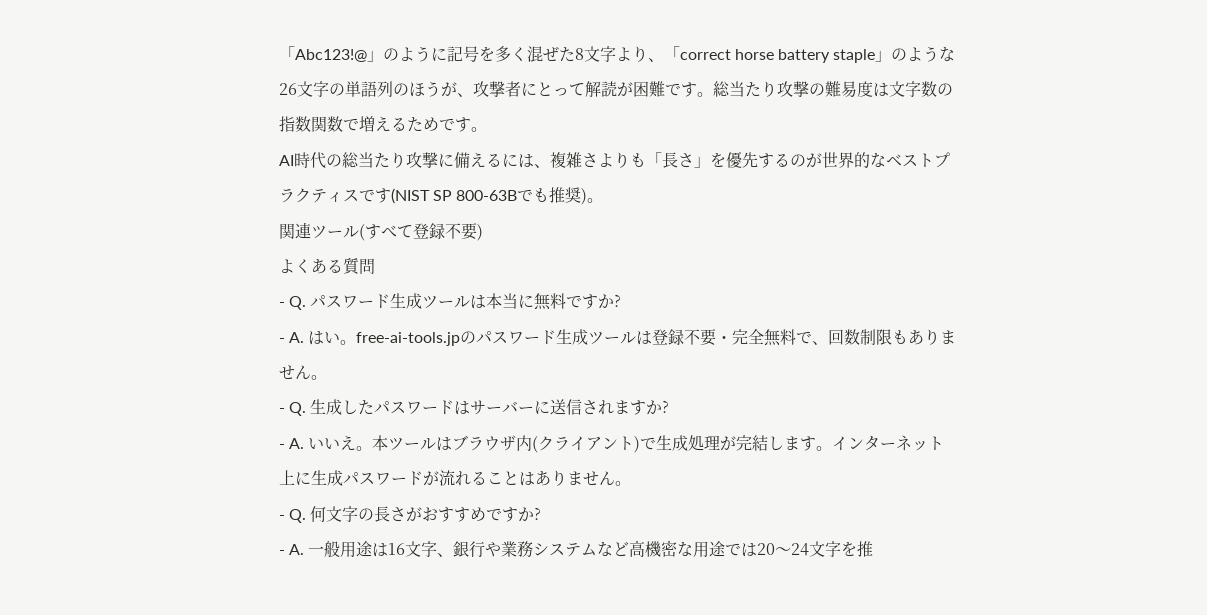「Abc123!@」のように記号を多く混ぜた8文字より、「correct horse battery staple」のような26文字の単語列のほうが、攻撃者にとって解読が困難です。総当たり攻撃の難易度は文字数の指数関数で増えるためです。
AI時代の総当たり攻撃に備えるには、複雑さよりも「長さ」を優先するのが世界的なベストプラクティスです(NIST SP 800-63Bでも推奨)。
関連ツール(すべて登録不要)
よくある質問
- Q. パスワード生成ツールは本当に無料ですか?
- A. はい。free-ai-tools.jpのパスワード生成ツールは登録不要・完全無料で、回数制限もありません。
- Q. 生成したパスワードはサーバーに送信されますか?
- A. いいえ。本ツールはブラウザ内(クライアント)で生成処理が完結します。インターネット上に生成パスワードが流れることはありません。
- Q. 何文字の長さがおすすめですか?
- A. 一般用途は16文字、銀行や業務システムなど高機密な用途では20〜24文字を推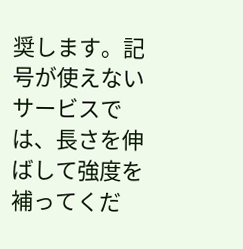奨します。記号が使えないサービスでは、長さを伸ばして強度を補ってくだ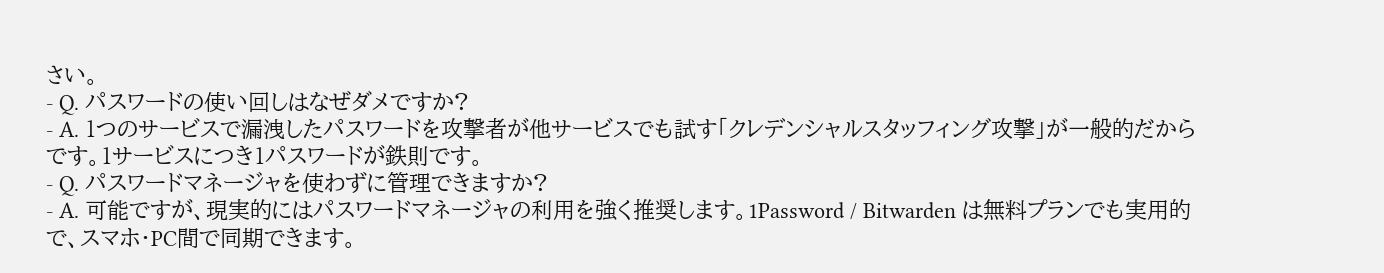さい。
- Q. パスワードの使い回しはなぜダメですか?
- A. 1つのサービスで漏洩したパスワードを攻撃者が他サービスでも試す「クレデンシャルスタッフィング攻撃」が一般的だからです。1サービスにつき1パスワードが鉄則です。
- Q. パスワードマネージャを使わずに管理できますか?
- A. 可能ですが、現実的にはパスワードマネージャの利用を強く推奨します。1Password / Bitwarden は無料プランでも実用的で、スマホ・PC間で同期できます。